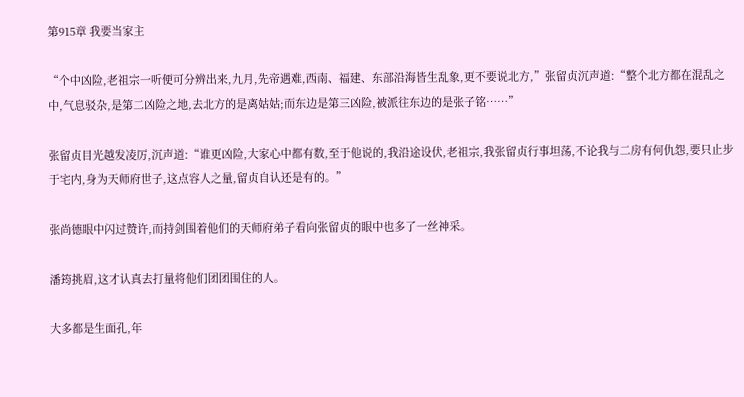第915章 我要当家主

“个中凶险,老祖宗一听便可分辨出来,九月,先帝遇难,西南、福建、东部沿海皆生乱象,更不要说北方,”张留贞沉声道:“整个北方都在混乱之中,气息驳杂,是第二凶险之地,去北方的是离姑姑;而东边是第三凶险,被派往东边的是张子铭……”

张留贞目光越发凌厉,沉声道:“谁更凶险,大家心中都有数,至于他说的,我沿途设伏,老祖宗,我张留贞行事坦荡,不论我与二房有何仇怨,要只止步于宅内,身为天师府世子,这点容人之量,留贞自认还是有的。”

张尚德眼中闪过赞许,而持剑围着他们的天师府弟子看向张留贞的眼中也多了一丝神采。

潘筠挑眉,这才认真去打量将他们团团围住的人。

大多都是生面孔,年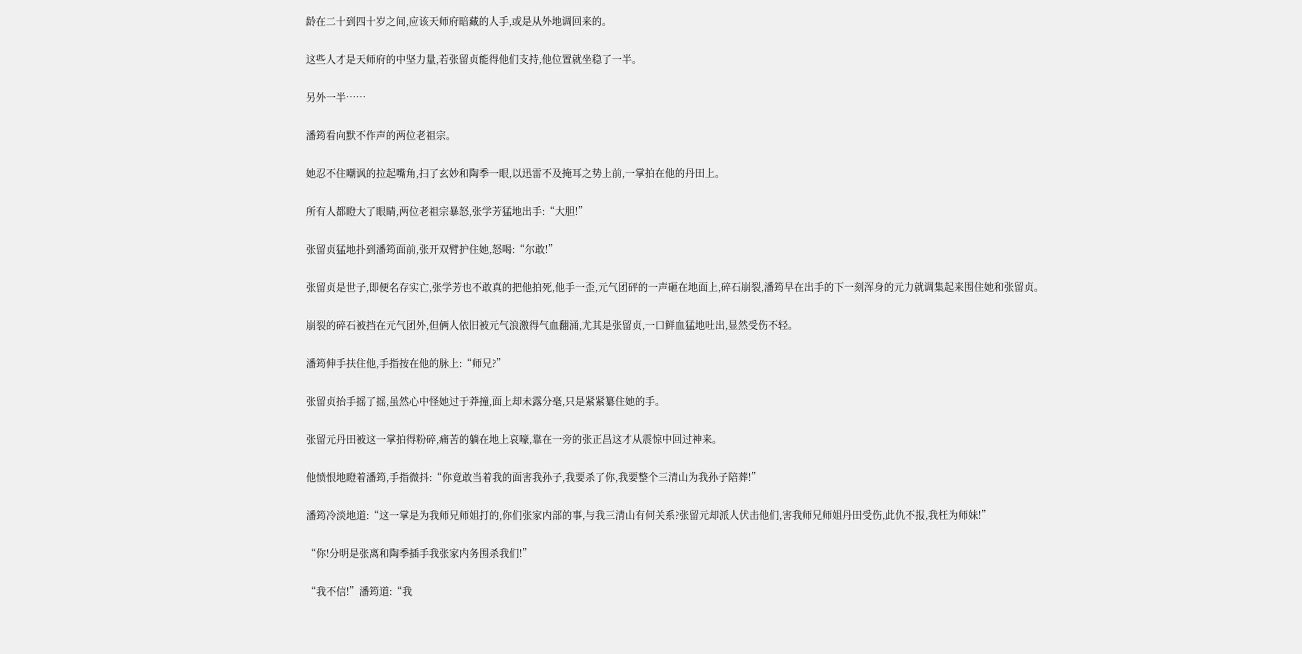龄在二十到四十岁之间,应该天师府暗藏的人手,或是从外地调回来的。

这些人才是天师府的中坚力量,若张留贞能得他们支持,他位置就坐稳了一半。

另外一半……

潘筠看向默不作声的两位老祖宗。

她忍不住嘲讽的拉起嘴角,扫了玄妙和陶季一眼,以迅雷不及掩耳之势上前,一掌拍在他的丹田上。

所有人都瞪大了眼睛,两位老祖宗暴怒,张学芳猛地出手:“大胆!”

张留贞猛地扑到潘筠面前,张开双臂护住她,怒喝:“尔敢!”

张留贞是世子,即便名存实亡,张学芳也不敢真的把他拍死,他手一歪,元气团砰的一声砸在地面上,碎石崩裂,潘筠早在出手的下一刻浑身的元力就调集起来围住她和张留贞。

崩裂的碎石被挡在元气团外,但俩人依旧被元气浪激得气血翻涌,尤其是张留贞,一口鲜血猛地吐出,显然受伤不轻。

潘筠伸手扶住他,手指按在他的脉上:“师兄?”

张留贞抬手摇了摇,虽然心中怪她过于莽撞,面上却未露分毫,只是紧紧纂住她的手。

张留元丹田被这一掌拍得粉碎,痛苦的躺在地上哀嚎,靠在一旁的张正昌这才从震惊中回过神来。

他愤恨地瞪着潘筠,手指微抖:“你竟敢当着我的面害我孙子,我要杀了你,我要整个三清山为我孙子陪葬!”

潘筠冷淡地道:“这一掌是为我师兄师姐打的,你们张家内部的事,与我三清山有何关系?张留元却派人伏击他们,害我师兄师姐丹田受伤,此仇不报,我枉为师妹!”

“你!分明是张离和陶季插手我张家内务围杀我们!”

“我不信!”潘筠道:“我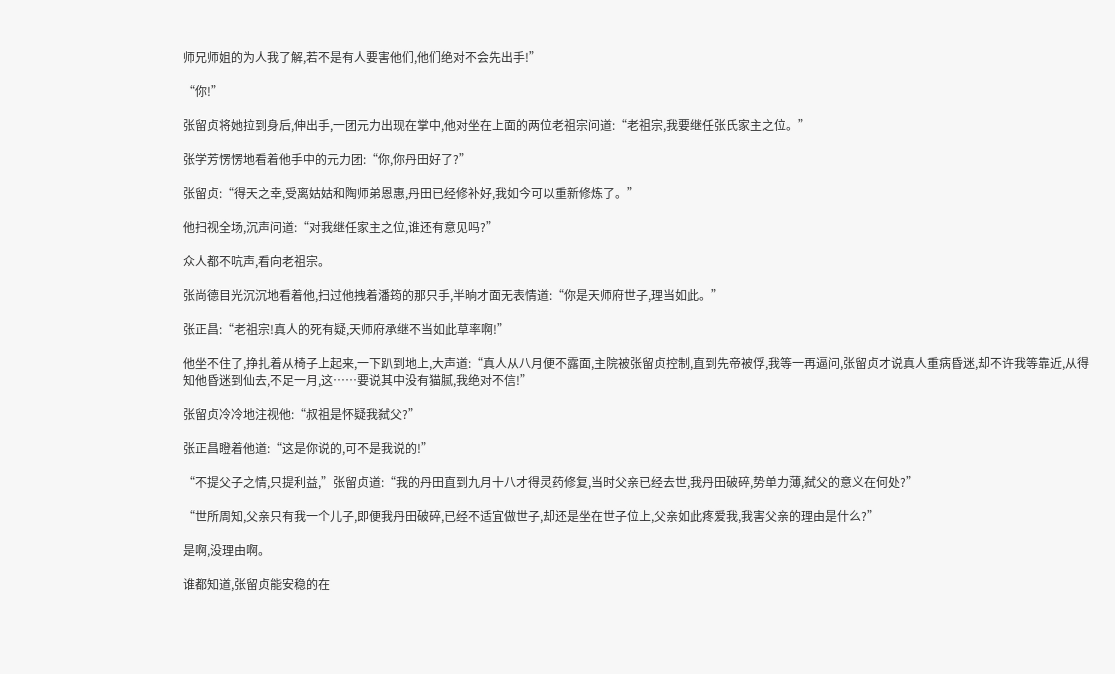师兄师姐的为人我了解,若不是有人要害他们,他们绝对不会先出手!”

“你!”

张留贞将她拉到身后,伸出手,一团元力出现在掌中,他对坐在上面的两位老祖宗问道:“老祖宗,我要继任张氏家主之位。”

张学芳愣愣地看着他手中的元力团:“你,你丹田好了?”

张留贞:“得天之幸,受离姑姑和陶师弟恩惠,丹田已经修补好,我如今可以重新修炼了。”

他扫视全场,沉声问道:“对我继任家主之位,谁还有意见吗?”

众人都不吭声,看向老祖宗。

张尚德目光沉沉地看着他,扫过他拽着潘筠的那只手,半晌才面无表情道:“你是天师府世子,理当如此。”

张正昌:“老祖宗!真人的死有疑,天师府承继不当如此草率啊!”

他坐不住了,挣扎着从椅子上起来,一下趴到地上,大声道:“真人从八月便不露面,主院被张留贞控制,直到先帝被俘,我等一再逼问,张留贞才说真人重病昏迷,却不许我等靠近,从得知他昏迷到仙去,不足一月,这……要说其中没有猫腻,我绝对不信!”

张留贞冷冷地注视他:“叔祖是怀疑我弑父?”

张正昌瞪着他道:“这是你说的,可不是我说的!”

“不提父子之情,只提利益,”张留贞道:“我的丹田直到九月十八才得灵药修复,当时父亲已经去世,我丹田破碎,势单力薄,弑父的意义在何处?”

“世所周知,父亲只有我一个儿子,即便我丹田破碎,已经不适宜做世子,却还是坐在世子位上,父亲如此疼爱我,我害父亲的理由是什么?”

是啊,没理由啊。

谁都知道,张留贞能安稳的在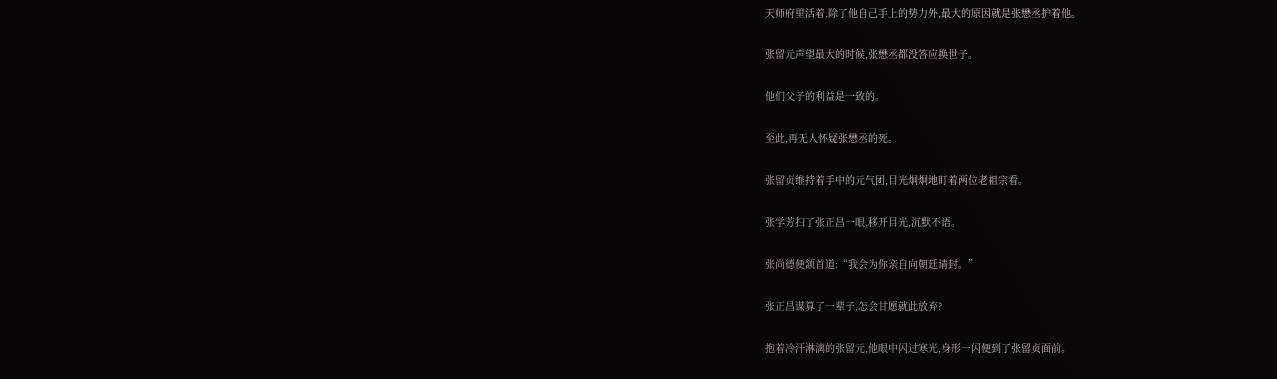天师府里活着,除了他自己手上的势力外,最大的原因就是张懋丞护着他。

张留元声望最大的时候,张懋丞都没答应换世子。

他们父子的利益是一致的。

至此,再无人怀疑张懋丞的死。

张留贞维持着手中的元气团,目光炯炯地盯着两位老祖宗看。

张学芳扫了张正昌一眼,移开目光,沉默不语。

张尚德便颔首道:“我会为你亲自向朝廷请封。”

张正昌谋算了一辈子,怎会甘愿就此放弃?

抱着冷汗淋漓的张留元,他眼中闪过寒光,身形一闪便到了张留贞面前。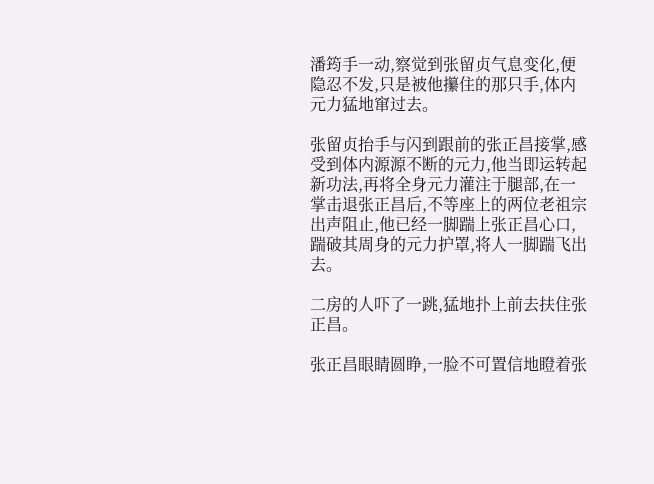潘筠手一动,察觉到张留贞气息变化,便隐忍不发,只是被他攥住的那只手,体内元力猛地窜过去。

张留贞抬手与闪到跟前的张正昌接掌,感受到体内源源不断的元力,他当即运转起新功法,再将全身元力灌注于腿部,在一掌击退张正昌后,不等座上的两位老祖宗出声阻止,他已经一脚踹上张正昌心口,踹破其周身的元力护罩,将人一脚踹飞出去。

二房的人吓了一跳,猛地扑上前去扶住张正昌。

张正昌眼睛圆睁,一脸不可置信地瞪着张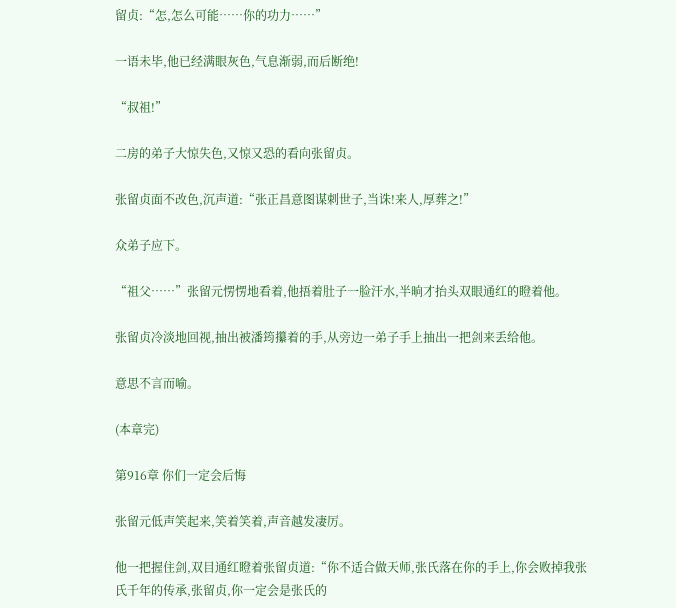留贞:“怎,怎么可能……你的功力……”

一语未毕,他已经满眼灰色,气息渐弱,而后断绝!

“叔祖!”

二房的弟子大惊失色,又惊又恐的看向张留贞。

张留贞面不改色,沉声道:“张正昌意图谋刺世子,当诛!来人,厚葬之!”

众弟子应下。

“祖父……”张留元愣愣地看着,他捂着肚子一脸汗水,半晌才抬头双眼通红的瞪着他。

张留贞冷淡地回视,抽出被潘筠攥着的手,从旁边一弟子手上抽出一把剑来丢给他。

意思不言而喻。

(本章完)

第916章 你们一定会后悔

张留元低声笑起来,笑着笑着,声音越发凄厉。

他一把握住剑,双目通红瞪着张留贞道:“你不适合做天师,张氏落在你的手上,你会败掉我张氏千年的传承,张留贞,你一定会是张氏的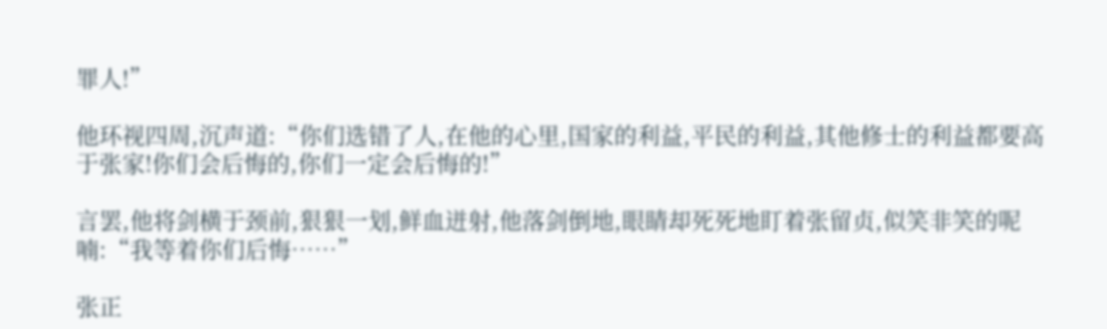罪人!”

他环视四周,沉声道:“你们选错了人,在他的心里,国家的利益,平民的利益,其他修士的利益都要高于张家!你们会后悔的,你们一定会后悔的!”

言罢,他将剑横于颈前,狠狠一划,鲜血迸射,他落剑倒地,眼睛却死死地盯着张留贞,似笑非笑的呢喃:“我等着你们后悔……”

张正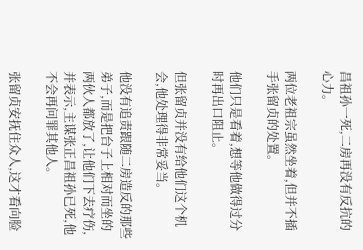昌祖孙一死,二房再没有反抗的心力。

两位老祖宗虽然坐着,但并不插手张留贞的处置。

他们只是看着,想等他做得过分时再出口阻止。

但张留贞并没有给他们这个机会,他处理得非常妥当。

他没有追责跟随二房造反的那些弟子,而是把台子上相对而坐的两伙人都放了,让他们下去疗伤,并表示,主谋张正昌祖孙已死,他不会再问罪其他人。

张留贞安抚住众人,这才看向脸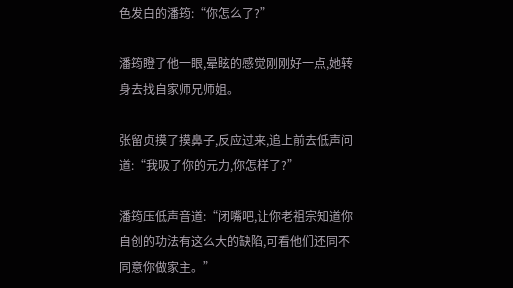色发白的潘筠:“你怎么了?”

潘筠瞪了他一眼,晕眩的感觉刚刚好一点,她转身去找自家师兄师姐。

张留贞摸了摸鼻子,反应过来,追上前去低声问道:“我吸了你的元力,你怎样了?”

潘筠压低声音道:“闭嘴吧,让你老祖宗知道你自创的功法有这么大的缺陷,可看他们还同不同意你做家主。”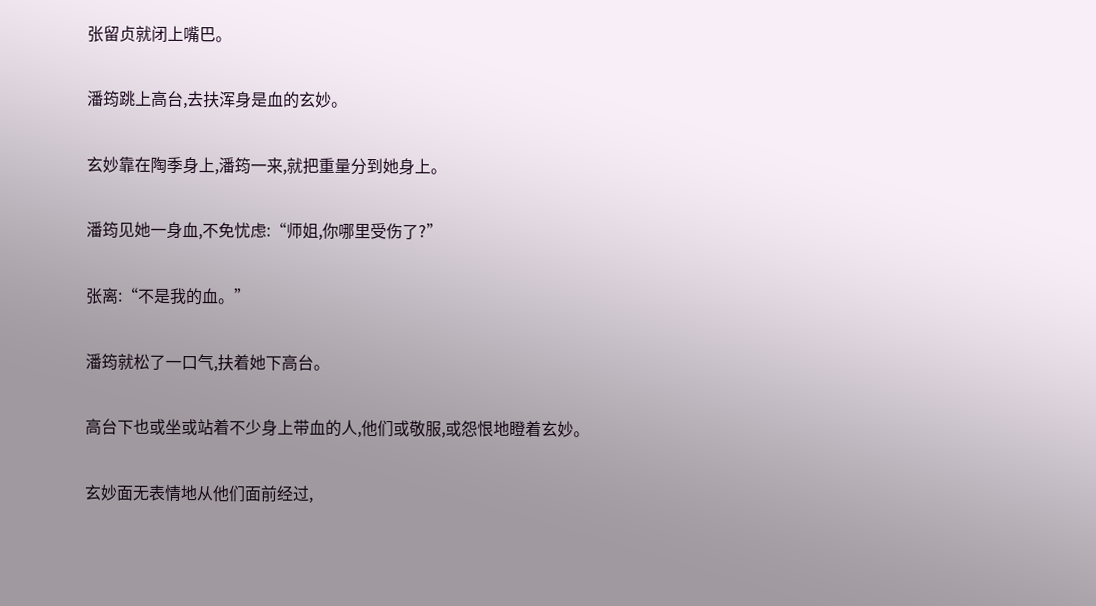张留贞就闭上嘴巴。

潘筠跳上高台,去扶浑身是血的玄妙。

玄妙靠在陶季身上,潘筠一来,就把重量分到她身上。

潘筠见她一身血,不免忧虑:“师姐,你哪里受伤了?”

张离:“不是我的血。”

潘筠就松了一口气,扶着她下高台。

高台下也或坐或站着不少身上带血的人,他们或敬服,或怨恨地瞪着玄妙。

玄妙面无表情地从他们面前经过,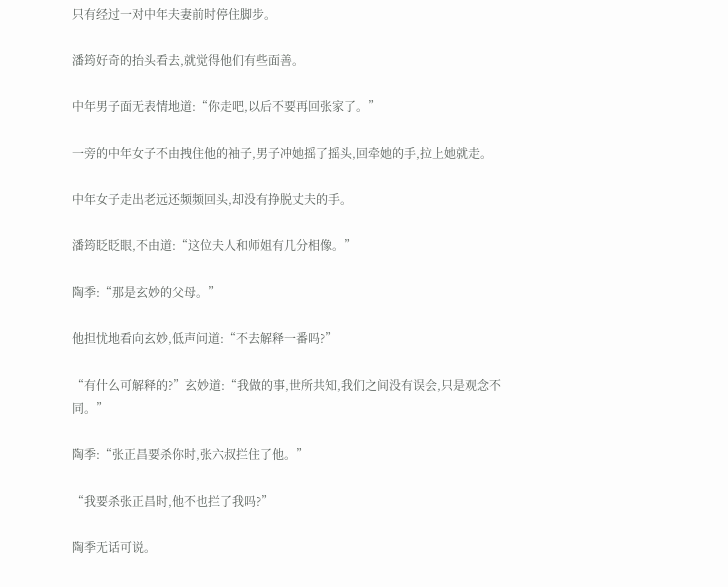只有经过一对中年夫妻前时停住脚步。

潘筠好奇的抬头看去,就觉得他们有些面善。

中年男子面无表情地道:“你走吧,以后不要再回张家了。”

一旁的中年女子不由拽住他的袖子,男子冲她摇了摇头,回牵她的手,拉上她就走。

中年女子走出老远还频频回头,却没有挣脱丈夫的手。

潘筠眨眨眼,不由道:“这位夫人和师姐有几分相像。”

陶季:“那是玄妙的父母。”

他担忧地看向玄妙,低声问道:“不去解释一番吗?”

“有什么可解释的?”玄妙道:“我做的事,世所共知,我们之间没有误会,只是观念不同。”

陶季:“张正昌要杀你时,张六叔拦住了他。”

“我要杀张正昌时,他不也拦了我吗?”

陶季无话可说。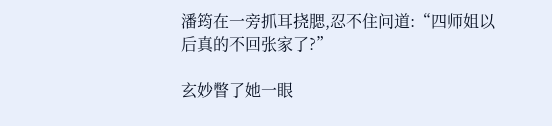潘筠在一旁抓耳挠腮,忍不住问道:“四师姐以后真的不回张家了?”

玄妙瞥了她一眼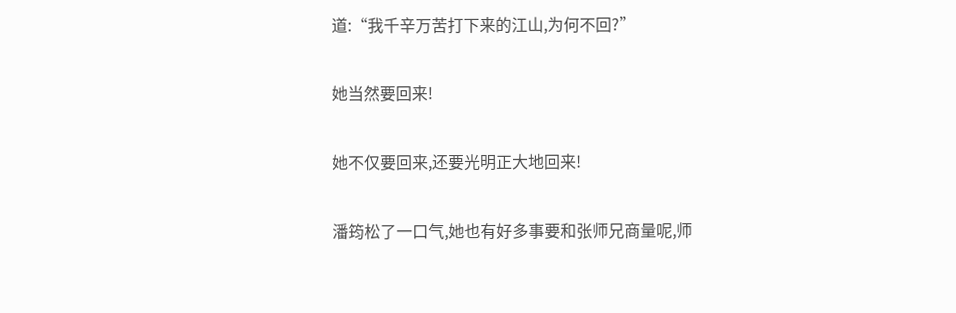道:“我千辛万苦打下来的江山,为何不回?”

她当然要回来!

她不仅要回来,还要光明正大地回来!

潘筠松了一口气,她也有好多事要和张师兄商量呢,师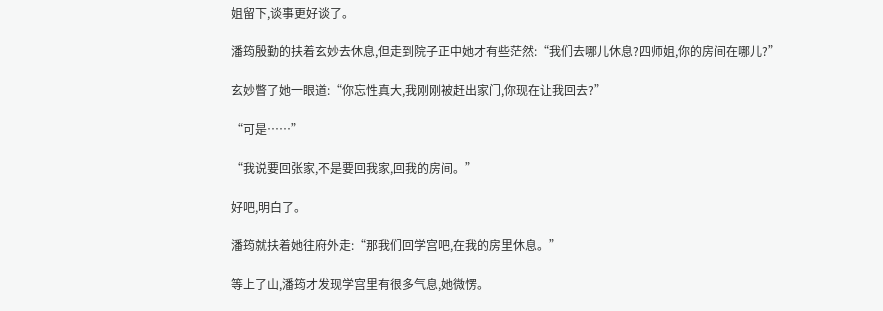姐留下,谈事更好谈了。

潘筠殷勤的扶着玄妙去休息,但走到院子正中她才有些茫然:“我们去哪儿休息?四师姐,你的房间在哪儿?”

玄妙瞥了她一眼道:“你忘性真大,我刚刚被赶出家门,你现在让我回去?”

“可是……”

“我说要回张家,不是要回我家,回我的房间。”

好吧,明白了。

潘筠就扶着她往府外走:“那我们回学宫吧,在我的房里休息。”

等上了山,潘筠才发现学宫里有很多气息,她微愣。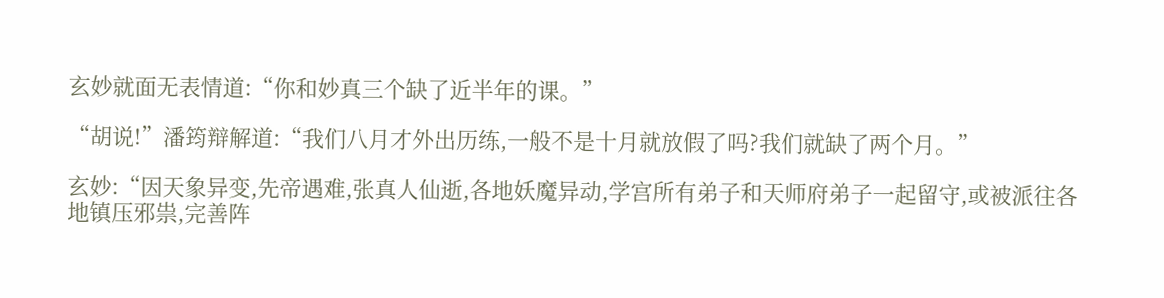玄妙就面无表情道:“你和妙真三个缺了近半年的课。”

“胡说!”潘筠辩解道:“我们八月才外出历练,一般不是十月就放假了吗?我们就缺了两个月。”

玄妙:“因天象异变,先帝遇难,张真人仙逝,各地妖魔异动,学宫所有弟子和天师府弟子一起留守,或被派往各地镇压邪祟,完善阵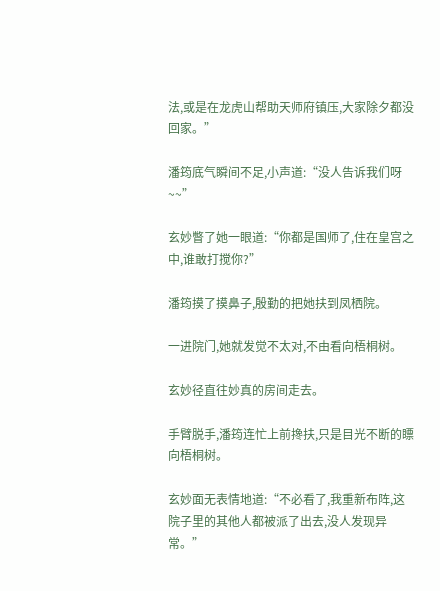法,或是在龙虎山帮助天师府镇压,大家除夕都没回家。”

潘筠底气瞬间不足,小声道:“没人告诉我们呀~~”

玄妙瞥了她一眼道:“你都是国师了,住在皇宫之中,谁敢打搅你?”

潘筠摸了摸鼻子,殷勤的把她扶到凤栖院。

一进院门,她就发觉不太对,不由看向梧桐树。

玄妙径直往妙真的房间走去。

手臂脱手,潘筠连忙上前搀扶,只是目光不断的瞟向梧桐树。

玄妙面无表情地道:“不必看了,我重新布阵,这院子里的其他人都被派了出去,没人发现异常。”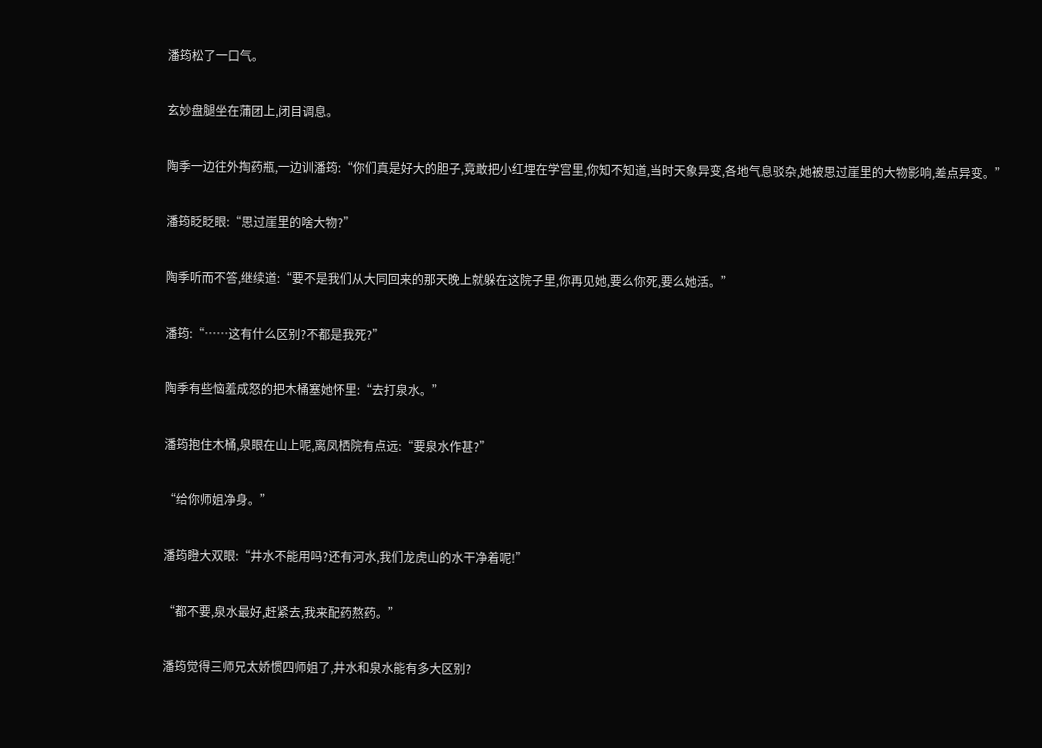潘筠松了一口气。

玄妙盘腿坐在蒲团上,闭目调息。

陶季一边往外掏药瓶,一边训潘筠:“你们真是好大的胆子,竟敢把小红埋在学宫里,你知不知道,当时天象异变,各地气息驳杂,她被思过崖里的大物影响,差点异变。”

潘筠眨眨眼:“思过崖里的啥大物?”

陶季听而不答,继续道:“要不是我们从大同回来的那天晚上就躲在这院子里,你再见她,要么你死,要么她活。”

潘筠:“……这有什么区别?不都是我死?”

陶季有些恼羞成怒的把木桶塞她怀里:“去打泉水。”

潘筠抱住木桶,泉眼在山上呢,离凤栖院有点远:“要泉水作甚?”

“给你师姐净身。”

潘筠瞪大双眼:“井水不能用吗?还有河水,我们龙虎山的水干净着呢!”

“都不要,泉水最好,赶紧去,我来配药熬药。”

潘筠觉得三师兄太娇惯四师姐了,井水和泉水能有多大区别?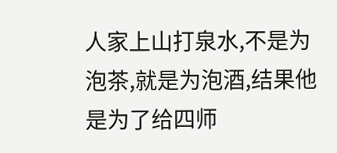人家上山打泉水,不是为泡茶,就是为泡酒,结果他是为了给四师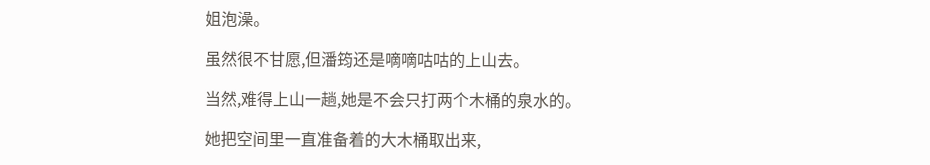姐泡澡。

虽然很不甘愿,但潘筠还是嘀嘀咕咕的上山去。

当然,难得上山一趟,她是不会只打两个木桶的泉水的。

她把空间里一直准备着的大木桶取出来,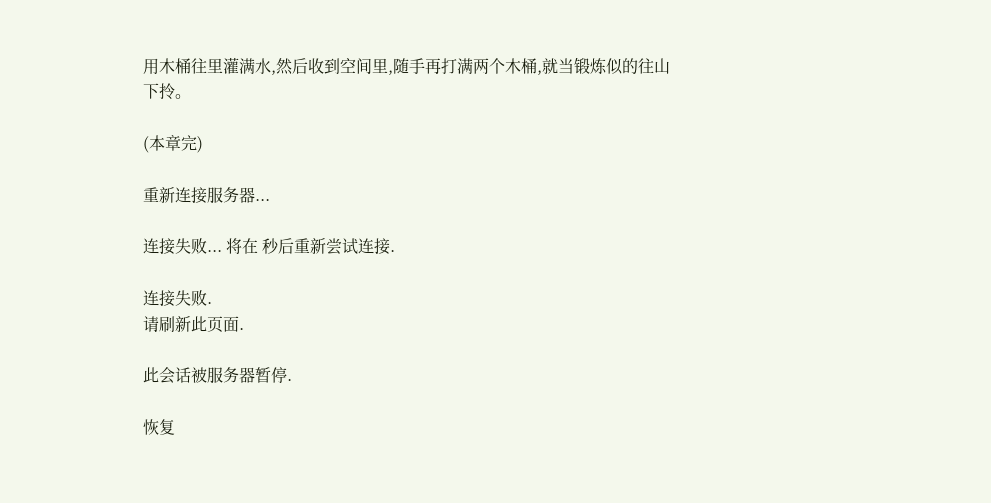用木桶往里灌满水,然后收到空间里,随手再打满两个木桶,就当锻炼似的往山下拎。

(本章完)

重新连接服务器...

连接失败... 将在 秒后重新尝试连接.

连接失败.
请刷新此页面.

此会话被服务器暂停.

恢复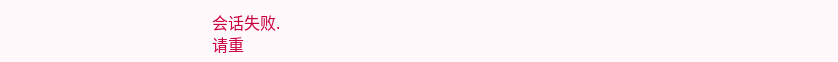会话失败.
请重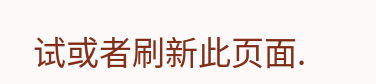试或者刷新此页面.